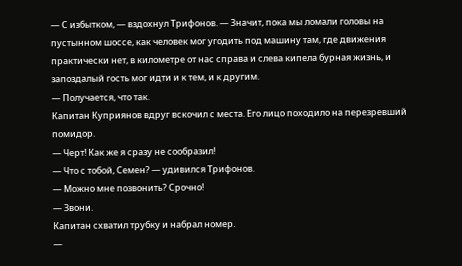— С избытком, — вздохнул Трифонов. — Значит, пока мы ломали головы на пустынном шоссе, как человек мог угодить под машину там, где движения практически нет, в километре от нас справа и слева кипела бурная жизнь, и запоздалый гость мог идти и к тем, и к другим.
— Получается, что так.
Капитан Куприянов вдруг вскочил с места. Его лицо походило на перезревший помидор.
— Черт! Как же я сразу не сообразил!
— Что с тобой, Семен? — удивился Трифонов.
— Можно мне позвонить? Срочно!
— Звони.
Капитан схватил трубку и набрал номер.
—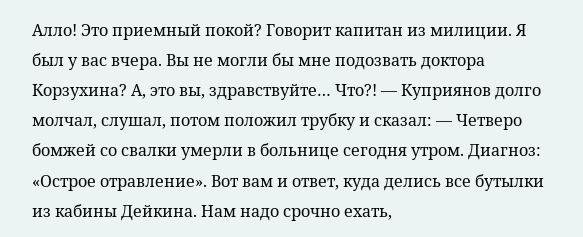Алло! Это приемный покой? Говорит капитан из милиции. Я был у вас вчера. Вы не могли бы мне подозвать доктора Корзухина? А, это вы, здравствуйте… Что?! — Куприянов долго молчал, слушал, потом положил трубку и сказал: — Четверо бомжей со свалки умерли в больнице сегодня утром. Диагноз: «Острое отравление». Вот вам и ответ, куда делись все бутылки из кабины Дейкина. Нам надо срочно ехать,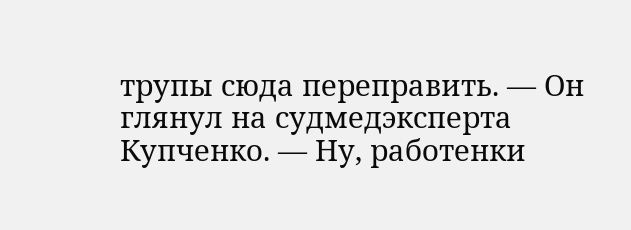трупы сюда переправить. — Он глянул на судмедэксперта Купченко. — Ну, работенки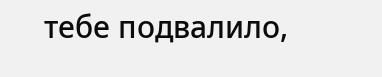тебе подвалило,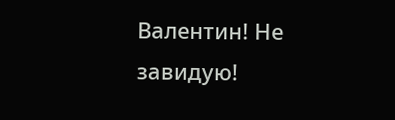Валентин! Не завидую!